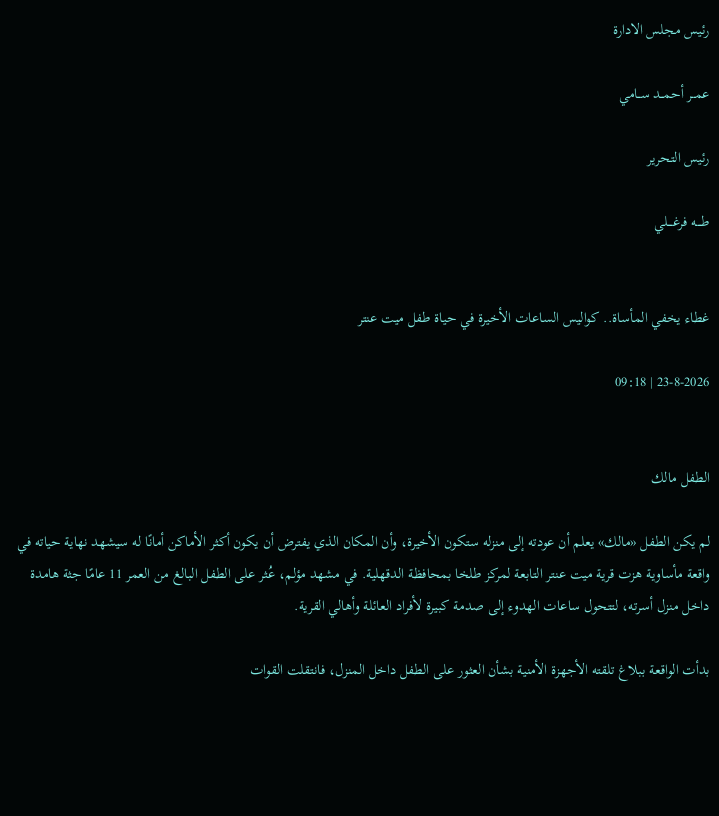رئيس مجلس الادارة

عمــر أحمــد ســامي

رئيس التحرير

طــــه فرغــــلي


غطاء يخفي المأساة.. كواليس الساعات الأخيرة في حياة طفل ميت عنتر

23-8-2026 | 09:18


الطفل مالك

لم يكن الطفل «مالك» يعلم أن عودته إلى منزله ستكون الأخيرة، وأن المكان الذي يفترض أن يكون أكثر الأماكن أمانًا له سيشهد نهاية حياته في واقعة مأساوية هزت قرية ميت عنتر التابعة لمركز طلخا بمحافظة الدقهلية. في مشهد مؤلم، عُثر على الطفل البالغ من العمر 11 عامًا جثة هامدة داخل منزل أسرته، لتتحول ساعات الهدوء إلى صدمة كبيرة لأفراد العائلة وأهالي القرية.

بدأت الواقعة ببلاغ تلقته الأجهزة الأمنية بشأن العثور على الطفل داخل المنزل، فانتقلت القوات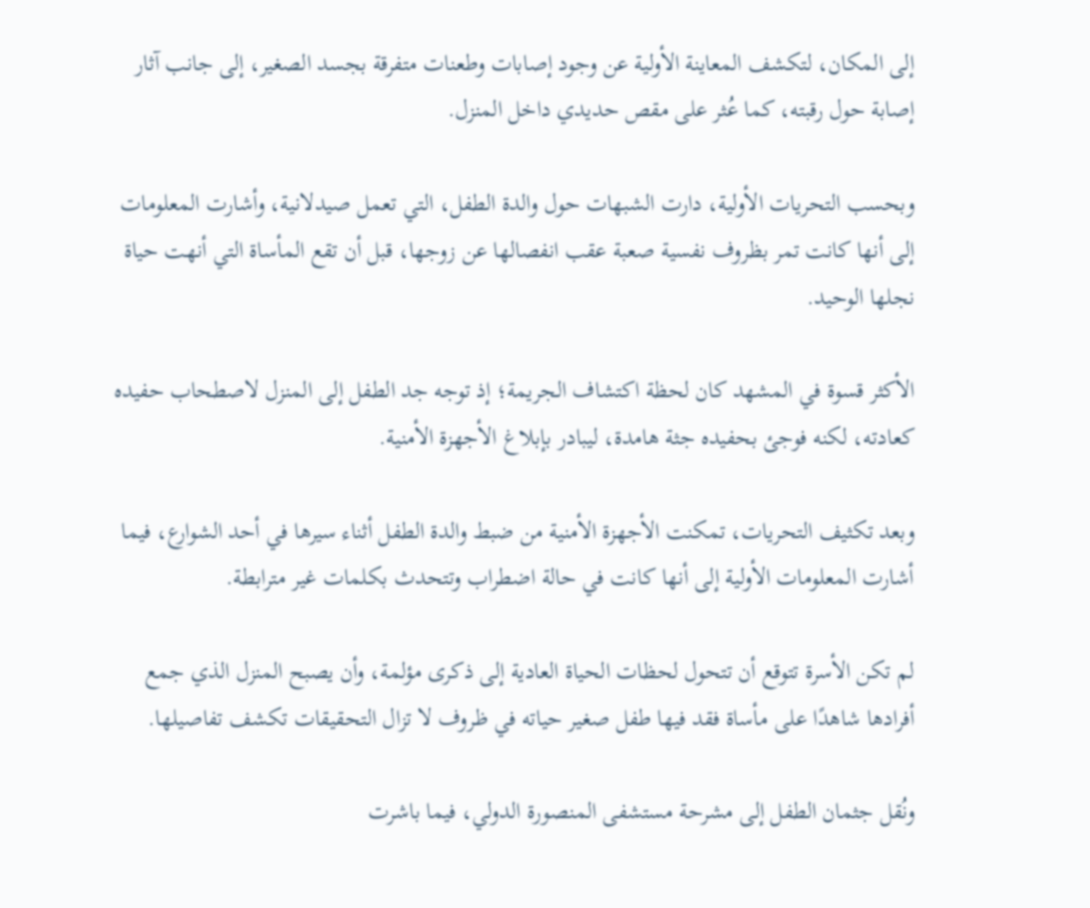إلى المكان، لتكشف المعاينة الأولية عن وجود إصابات وطعنات متفرقة بجسد الصغير، إلى جانب آثار إصابة حول رقبته، كما عُثر على مقص حديدي داخل المنزل.

وبحسب التحريات الأولية، دارت الشبهات حول والدة الطفل، التي تعمل صيدلانية، وأشارت المعلومات إلى أنها كانت تمر بظروف نفسية صعبة عقب انفصالها عن زوجها، قبل أن تقع المأساة التي أنهت حياة نجلها الوحيد.

الأكثر قسوة في المشهد كان لحظة اكتشاف الجريمة؛ إذ توجه جد الطفل إلى المنزل لاصطحاب حفيده كعادته، لكنه فوجئ بحفيده جثة هامدة، ليبادر بإبلاغ الأجهزة الأمنية.

وبعد تكثيف التحريات، تمكنت الأجهزة الأمنية من ضبط والدة الطفل أثناء سيرها في أحد الشوارع، فيما أشارت المعلومات الأولية إلى أنها كانت في حالة اضطراب وتتحدث بكلمات غير مترابطة.

لم تكن الأسرة تتوقع أن تتحول لحظات الحياة العادية إلى ذكرى مؤلمة، وأن يصبح المنزل الذي جمع أفرادها شاهدًا على مأساة فقد فيها طفل صغير حياته في ظروف لا تزال التحقيقات تكشف تفاصيلها.

ونُقل جثمان الطفل إلى مشرحة مستشفى المنصورة الدولي، فيما باشرت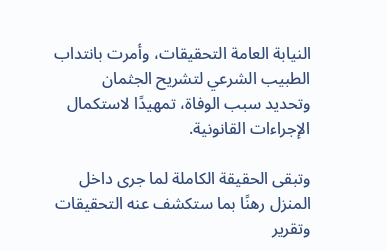النيابة العامة التحقيقات، وأمرت بانتداب الطبيب الشرعي لتشريح الجثمان وتحديد سبب الوفاة، تمهيدًا لاستكمال الإجراءات القانونية.

وتبقى الحقيقة الكاملة لما جرى داخل المنزل رهنًا بما ستكشف عنه التحقيقات وتقرير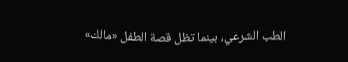الطب الشرعي، بينما تظل قصة الطفل «مالك»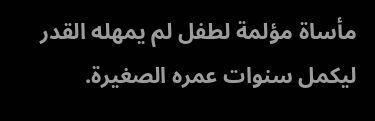مأساة مؤلمة لطفل لم يمهله القدر ليكمل سنوات عمره الصغيرة.